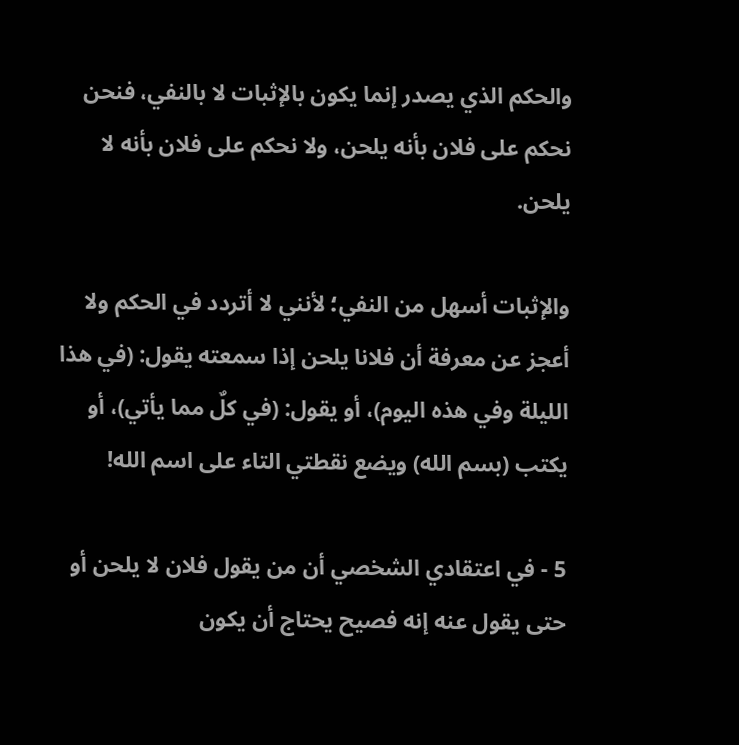والحكم الذي يصدر إنما يكون بالإثبات لا بالنفي، فنحن نحكم على فلان بأنه يلحن، ولا نحكم على فلان بأنه لا يلحن.

والإثبات أسهل من النفي؛ لأنني لا أتردد في الحكم ولا أعجز عن معرفة أن فلانا يلحن إذا سمعته يقول: (في هذا الليلة وفي هذه اليوم)، أو يقول: (في كلٌ مما يأتي)، أو يكتب (بسم الله) ويضع نقطتي التاء على اسم الله!

5 - في اعتقادي الشخصي أن من يقول فلان لا يلحن أو حتى يقول عنه إنه فصيح يحتاج أن يكون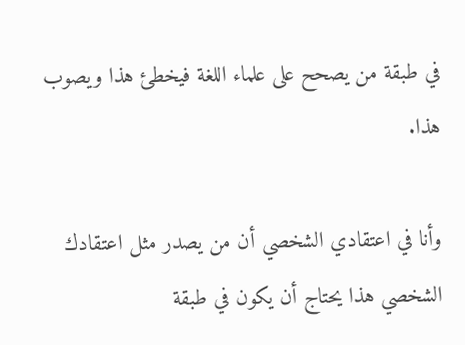في طبقة من يصحح على علماء اللغة فيخطئ هذا ويصوب هذا.

وأنا في اعتقادي الشخصي أن من يصدر مثل اعتقادك الشخصي هذا يحتاج أن يكون في طبقة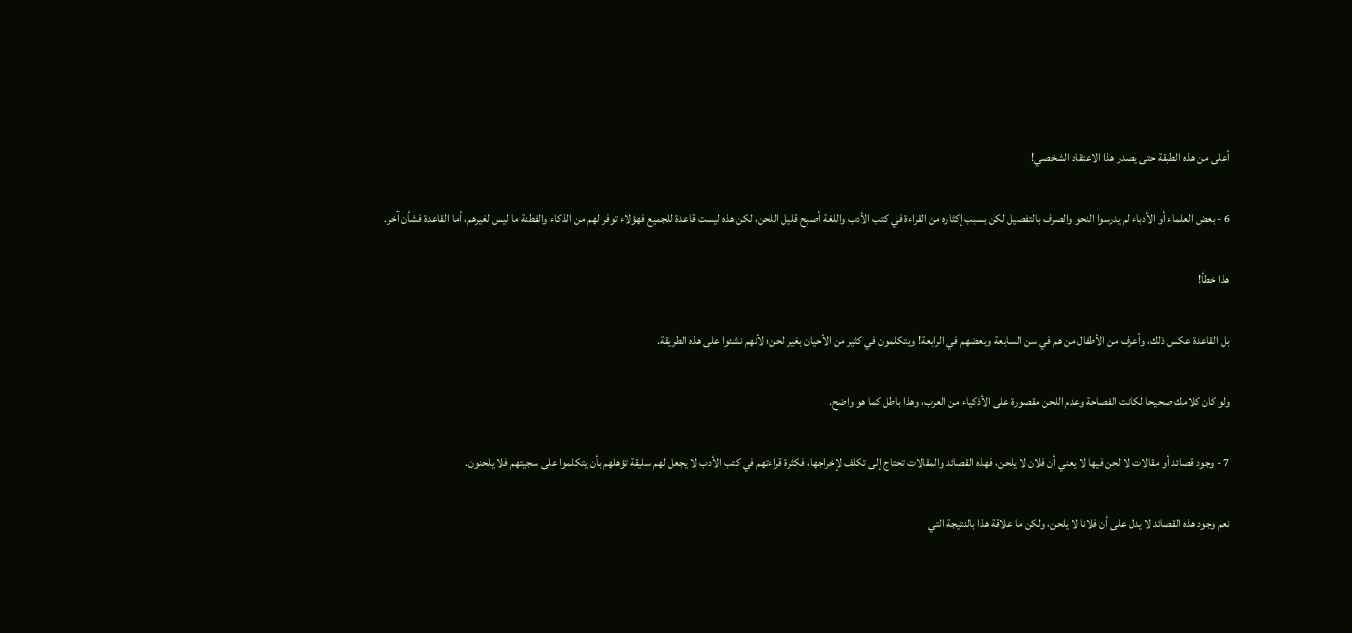أعلى من هذه الطبقة حتى يصدر هذا الاعتقاد الشخصي!

6 - بعض العلماء أو الأدباء لم يدرسوا النحو والصرف بالتفصيل لكن بسبب إكثاره من القراءة في كتب الأدب واللغة أصبح قليل اللحن، لكن هذه ليست قاعدة للجميع فهؤلاء توفر لهم من الذكاء والفطنة ما ليس لغيرهم، أما القاعدة فشأن آخر.

هذا خطأ!

بل القاعدة عكس ذلك، وأعرف من الأطفال من هم في سن السابعة وبعضهم في الرابعة! ويتكلمون في كثير من الأحيان بغير لحن؛ لأنهم نشئوا على هذه الطريقة.

ولو كان كلامك صحيحا لكانت الفصاحة وعدم اللحن مقصورة على الأذكياء من العرب، وهذا باطل كما هو واضح.

7 - وجود قصائد أو مقالات لا لحن فيها لا يعني أن فلان لا يلحن، فهذه القصائد والمقالات تحتاج إلى تكلف لإخراجها، فكثرة قراءتهم في كتب الأدب لا يجعل لهم سليقة تؤهلهم بأن يتكلموا على سجيتهم فلا يلحنون.

نعم وجود هذه القصائد لا يدل على أن فلانا لا يلحن، ولكن ما علاقة هذا بالنتيجة التي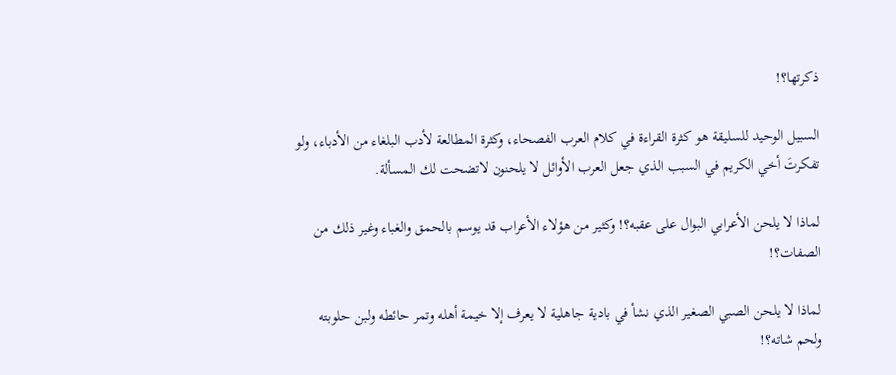ذكرتها؟!

السبيل الوحيد للسليقة هو كثرة القراءة في كلام العرب الفصحاء، وكثرة المطالعة لأدب البلغاء من الأدباء، ولو تفكرتَ أخي الكريم في السبب الذي جعل العرب الأوائل لا يلحنون لاتضحت لك المسألة.

لماذا لا يلحن الأعرابي البوال على عقبه؟! وكثير من هؤلاء الأعراب قد يوسم بالحمق والغباء وغير ذلك من الصفات؟!

لماذا لا يلحن الصبي الصغير الذي نشأ في بادية جاهلية لا يعرف إلا خيمة أهله وتمر حائطه ولبن حلوبته ولحم شاته؟!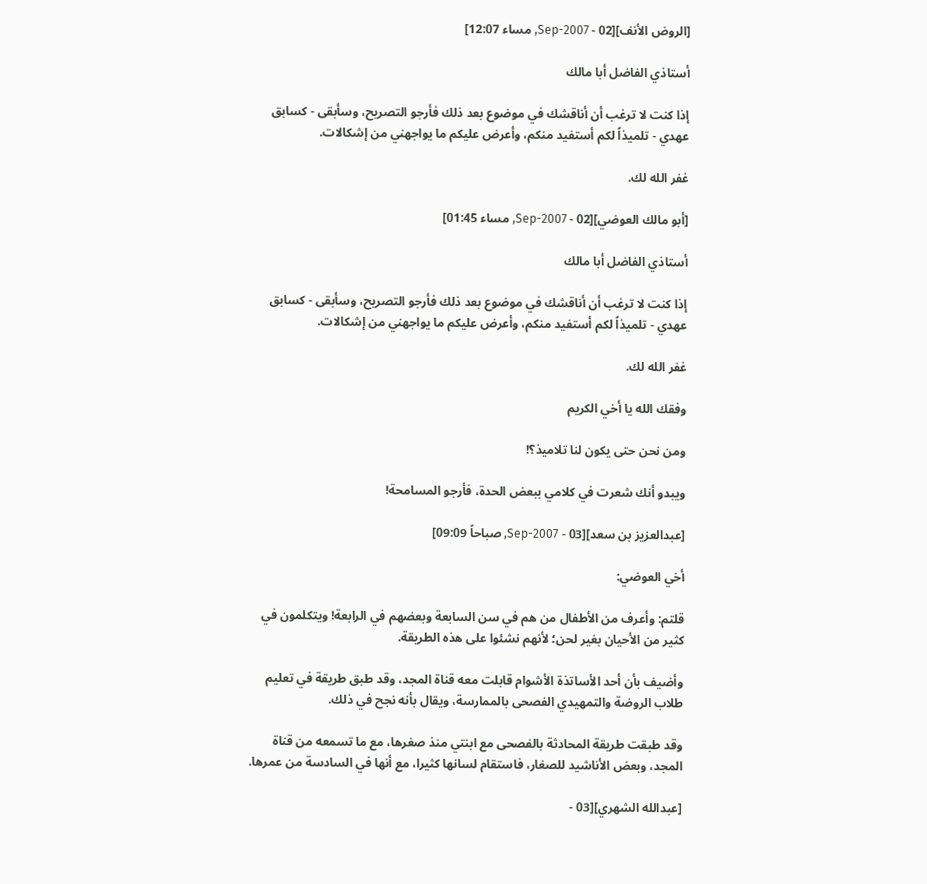[الروض الأنف][02 - Sep-2007, مساء 12:07]

أستاذي الفاضل أبا مالك

إذا كنت لا ترغب أن أناقشك في موضوع بعد ذلك فأرجو التصريح، وسأبقى - كسابق عهدي - تلميذاً لكم أستفيد منكم، وأعرض عليكم ما يواجهني من إشكالات.

غفر الله لك.

[أبو مالك العوضي][02 - Sep-2007, مساء 01:45]

أستاذي الفاضل أبا مالك

إذا كنت لا ترغب أن أناقشك في موضوع بعد ذلك فأرجو التصريح، وسأبقى - كسابق عهدي - تلميذاً لكم أستفيد منكم، وأعرض عليكم ما يواجهني من إشكالات.

غفر الله لك.

وفقك الله يا أخي الكريم

ومن نحن حتى يكون لنا تلاميذ؟!

ويبدو أنك شعرت في كلامي ببعض الحدة، فأرجو المسامحة!

[عبدالعزيز بن سعد][03 - Sep-2007, صباحاً 09:09]

أخي العوضي:

قلتم: وأعرف من الأطفال من هم في سن السابعة وبعضهم في الرابعة! ويتكلمون في كثير من الأحيان بغير لحن؛ لأنهم نشئوا على هذه الطريقة.

وأضيف بأن أحد الأساتذة الأشوام قابلت معه قناة المجد، وقد طبق طريقة في تعليم طلاب الروضة والتمهيدي الفصحى بالممارسة، ويقال بأنه نجح في ذلك.

وقد طبقت طريقة المحادثة بالفصحى مع ابنتي منذ صغرها، مع ما تسمعه من قناة المجد، وبعض الأناشيد للصغار، فاستقام لسانها كثيرا، مع أنها في السادسة من عمرها.

[عبدالله الشهري][03 -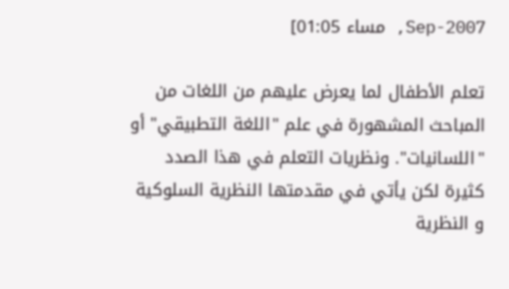Sep-2007, مساء 01:05]

تعلم الأطفال لما يعرض عليهم من اللغات من المباحث المشهورة في علم "اللغة التطبيقي" أو "اللسانيات". ونظريات التعلم في هذا الصدد كثيرة لكن يأتي في مقدمتها النظرية السلوكية و النظرية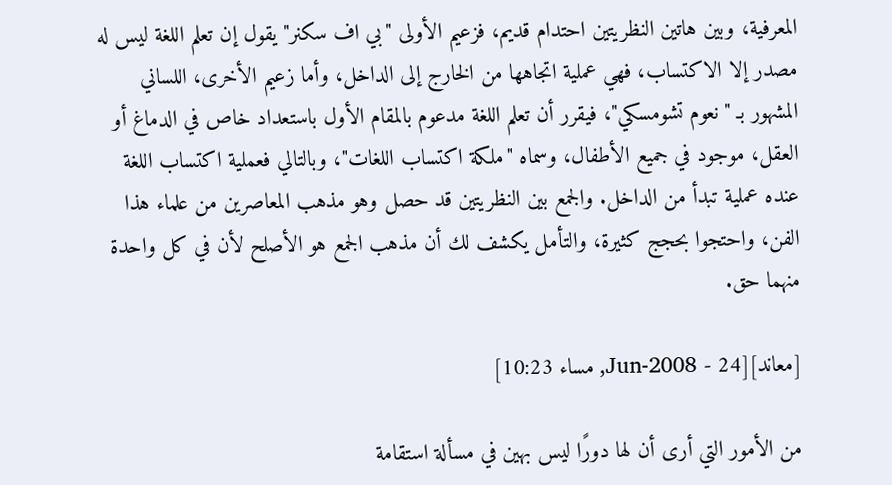المعرفية، وبين هاتين النظريتين احتدام قديم، فزعيم الأولى "بي اف سكنر" يقول إن تعلم اللغة ليس له مصدر إلا الاكتساب، فهي عملية اتجاهها من الخارج إلى الداخل، وأما زعيم الأخرى، اللساني المشهور بـ "نعوم تشومسكي"، فيقرر أن تعلم اللغة مدعوم بالمقام الأول باستعداد خاص في الدماغ أو العقل، موجود في جميع الأطفال، وسماه "ملكة اكتساب اللغات"، وبالتالي فعملية اكتساب اللغة عنده عملية تبدأ من الداخل. والجمع بين النظريتين قد حصل وهو مذهب المعاصرين من علماء هذا الفن، واحتجوا بحجج كثيرة، والتأمل يكشف لك أن مذهب الجمع هو الأصلح لأن في كل واحدة منهما حق.

[معاند][24 - Jun-2008, مساء 10:23]

من الأمور التي أرى أن لها دورًا ليس بهين في مسألة استقامة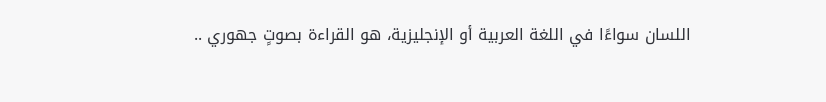اللسان سواءًا في اللغة العربية أو الإنجليزية، هو القراءة بصوتٍ جهوري ..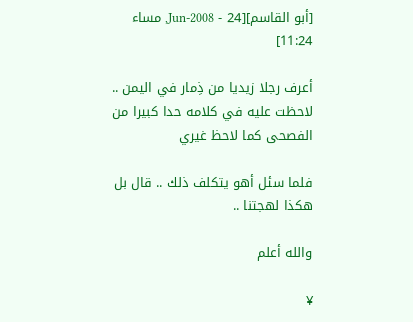[أبو القاسم][24 - Jun-2008, مساء 11:24]

أعرف رجلا زيديا من ذِمار في اليمن .. لاحظت عليه في كلامه حدا كبيرا من الفصحى كما لاحظ غيري

فلما سئل أهو يتكلف ذلك .. قال بل هكذا لهجتنا ..

والله أعلم

¥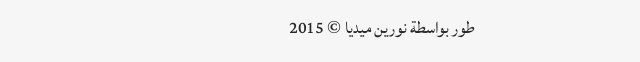طور بواسطة نورين ميديا © 2015